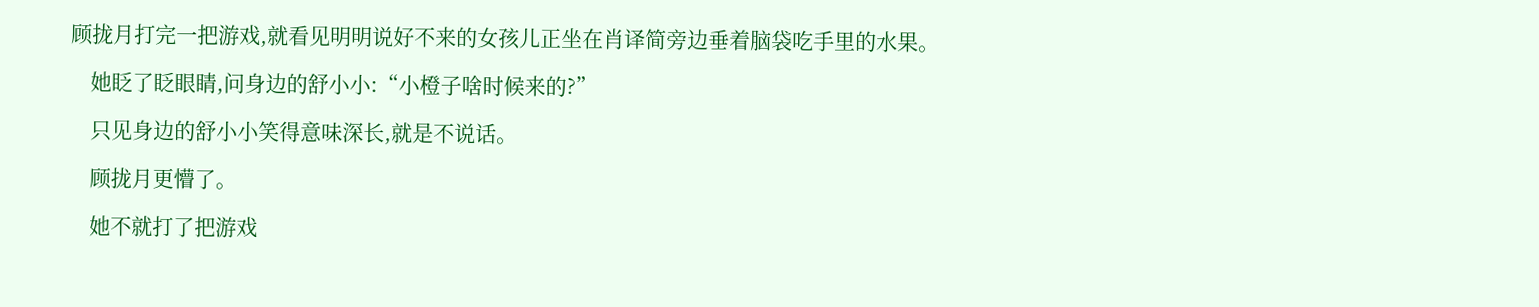顾拢月打完一把游戏,就看见明明说好不来的女孩儿正坐在肖译简旁边垂着脑袋吃手里的水果。

    她眨了眨眼睛,问身边的舒小小:“小橙子啥时候来的?”

    只见身边的舒小小笑得意味深长,就是不说话。

    顾拢月更懵了。

    她不就打了把游戏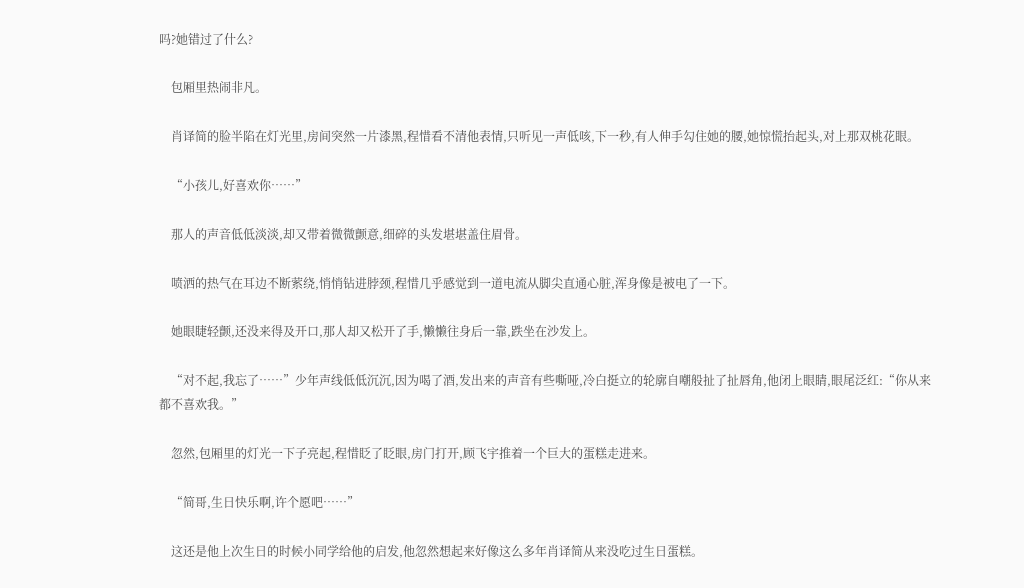吗?她错过了什么?

    包厢里热闹非凡。

    肖译简的脸半陷在灯光里,房间突然一片漆黑,程惜看不清他表情,只听见一声低咳,下一秒,有人伸手勾住她的腰,她惊慌抬起头,对上那双桃花眼。

    “小孩儿,好喜欢你……”

    那人的声音低低淡淡,却又带着微微颤意,细碎的头发堪堪盖住眉骨。

    喷洒的热气在耳边不断萦绕,悄悄钻进脖颈,程惜几乎感觉到一道电流从脚尖直通心脏,浑身像是被电了一下。

    她眼睫轻颤,还没来得及开口,那人却又松开了手,懒懒往身后一靠,跌坐在沙发上。

    “对不起,我忘了……”少年声线低低沉沉,因为喝了酒,发出来的声音有些嘶哑,冷白挺立的轮廓自嘲般扯了扯唇角,他闭上眼睛,眼尾泛红:“你从来都不喜欢我。”

    忽然,包厢里的灯光一下子亮起,程惜眨了眨眼,房门打开,顾飞宇推着一个巨大的蛋糕走进来。

    “简哥,生日快乐啊,许个愿吧……”

    这还是他上次生日的时候小同学给他的启发,他忽然想起来好像这么多年肖译简从来没吃过生日蛋糕。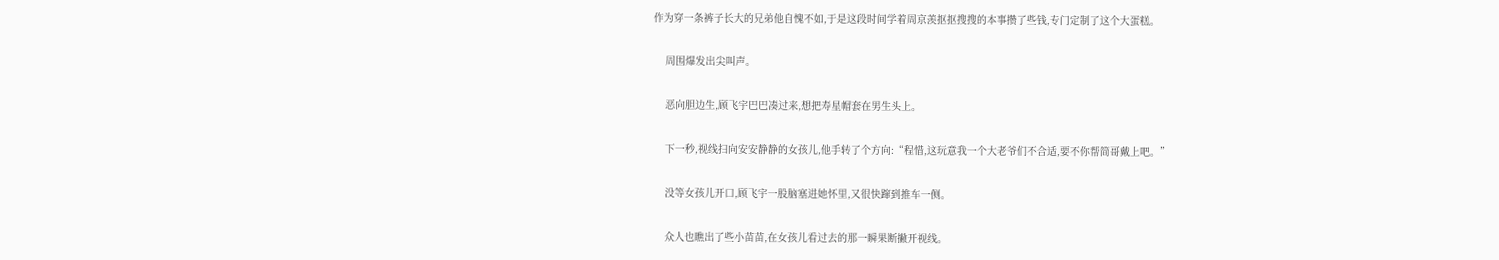作为穿一条裤子长大的兄弟他自愧不如,于是这段时间学着周京羡抠抠搜搜的本事攒了些钱,专门定制了这个大蛋糕。

    周围爆发出尖叫声。

    恶向胆边生,顾飞宇巴巴凑过来,想把寿星帽套在男生头上。

    下一秒,视线扫向安安静静的女孩儿,他手转了个方向:“程惜,这玩意我一个大老爷们不合适,要不你帮简哥戴上吧。”

    没等女孩儿开口,顾飞宇一股脑塞进她怀里,又很快蹿到推车一侧。

    众人也瞧出了些小苗苗,在女孩儿看过去的那一瞬果断撇开视线。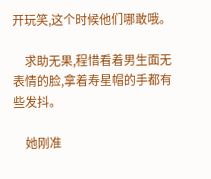开玩笑,这个时候他们哪敢哦。

    求助无果,程惜看着男生面无表情的脸,拿着寿星帽的手都有些发抖。

    她刚准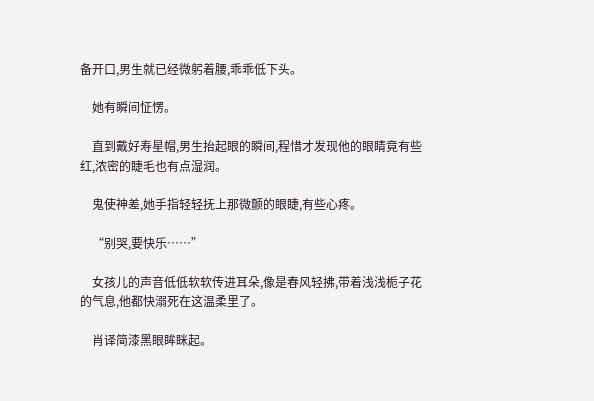备开口,男生就已经微躬着腰,乖乖低下头。

    她有瞬间怔愣。

    直到戴好寿星帽,男生抬起眼的瞬间,程惜才发现他的眼睛竟有些红,浓密的睫毛也有点湿润。

    鬼使神差,她手指轻轻抚上那微颤的眼睫,有些心疼。

    “别哭,要快乐……”

    女孩儿的声音低低软软传进耳朵,像是春风轻拂,带着浅浅栀子花的气息,他都快溺死在这温柔里了。

    肖译简漆黑眼眸眯起。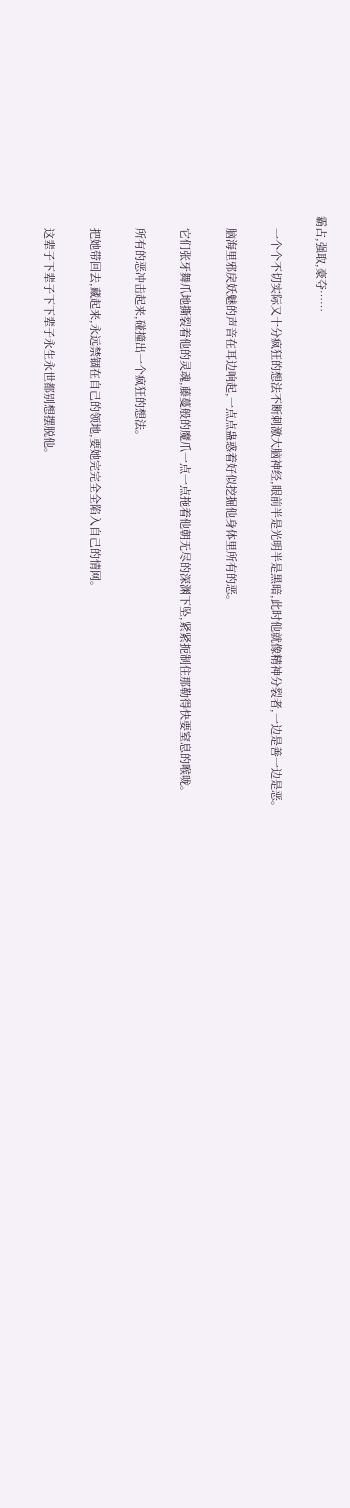霸占,强取,豪夺……

    一个个不切实际又十分疯狂的想法不断刺激大脑神经,眼前半是光明半是黑暗,此时他就像精神分裂者,一边是善一边是恶。

    脑海里邪戾妖魅的声音在耳边响起,一点点蛊惑着好似挖掘他身体里所有的恶。

    它们张牙舞爪地撕裂着他的灵魂,藤蔓般的魔爪一点一点拖着他朝无尽的深渊下坠,紧紧扼制住那勒得快要窒息的喉咙。

    所有的恶冲击起来,碰撞出一个疯狂的想法。

    把她带回去,藏起来,永远禁锢在自己的领地,要她完完全全陷入自己的情网。

    这辈子下辈子下下辈子永生永世都别想摆脱他。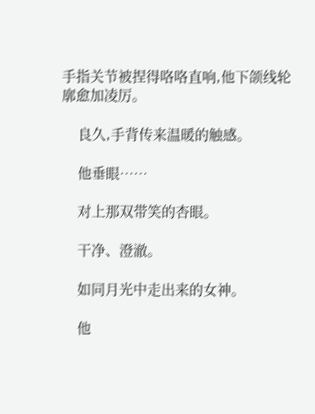手指关节被捏得咯咯直响,他下颌线轮廓愈加凌厉。

    良久,手背传来温暖的触感。

    他垂眼……

    对上那双带笑的杏眼。

    干净、澄澈。

    如同月光中走出来的女神。

    他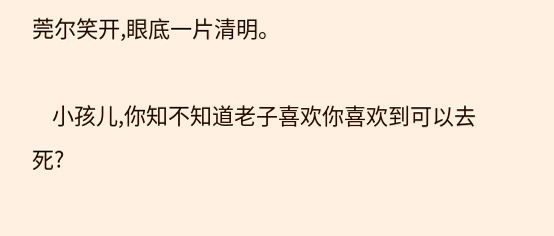莞尔笑开,眼底一片清明。

    小孩儿,你知不知道老子喜欢你喜欢到可以去死?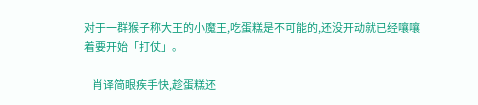对于一群猴子称大王的小魔王,吃蛋糕是不可能的,还没开动就已经嚷嚷着要开始「打仗」。

    肖译简眼疾手快,趁蛋糕还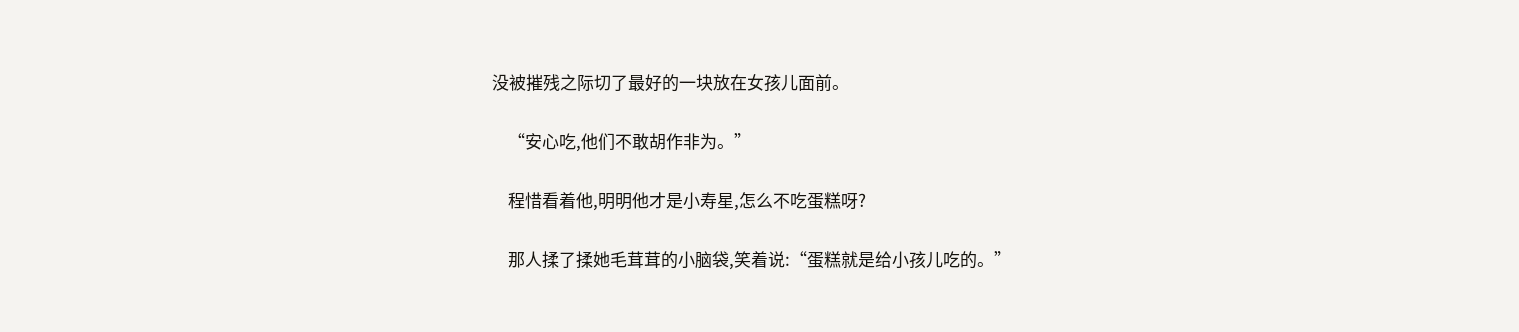没被摧残之际切了最好的一块放在女孩儿面前。

    “安心吃,他们不敢胡作非为。”

    程惜看着他,明明他才是小寿星,怎么不吃蛋糕呀?

    那人揉了揉她毛茸茸的小脑袋,笑着说:“蛋糕就是给小孩儿吃的。”